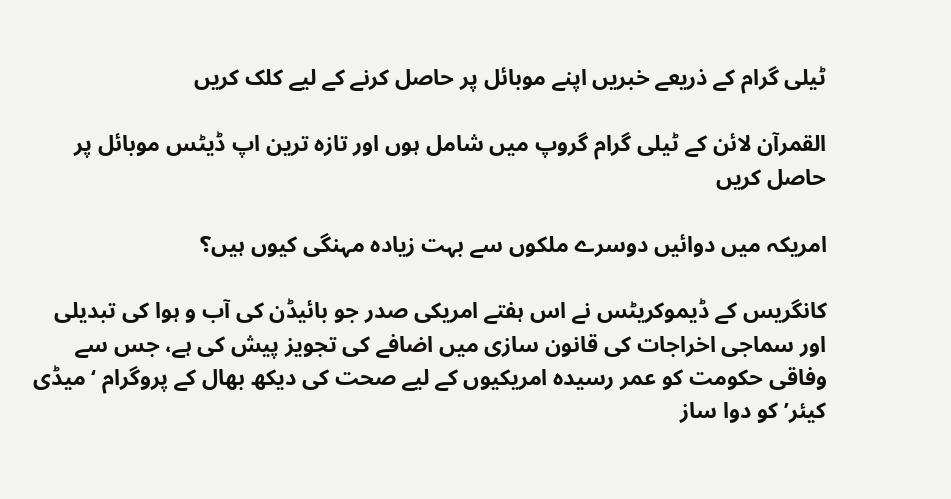ٹیلی گرام کے ذریعے خبریں اپنے موبائل پر حاصل کرنے کے لیے کلک کریں

القمرآن لائن کے ٹیلی گرام گروپ میں شامل ہوں اور تازہ ترین اپ ڈیٹس موبائل پر حاصل کریں

امریکہ میں دوائیں دوسرے ملکوں سے بہت زیادہ مہنگی کیوں ہیں؟

کانگریس کے ڈیموکریٹس نے اس ہفتے امریکی صدر جو بائیڈن کی آب و ہوا کی تبدیلی اور سماجی اخراجات کی قانون سازی میں اضافے کی تجویز پیش کی ہے، جس سے وفاقی حکومت کو عمر رسیدہ امریکیوں کے لیے صحت کی دیکھ بھال کے پروگرام ‘میڈی کیئر’ کو دوا ساز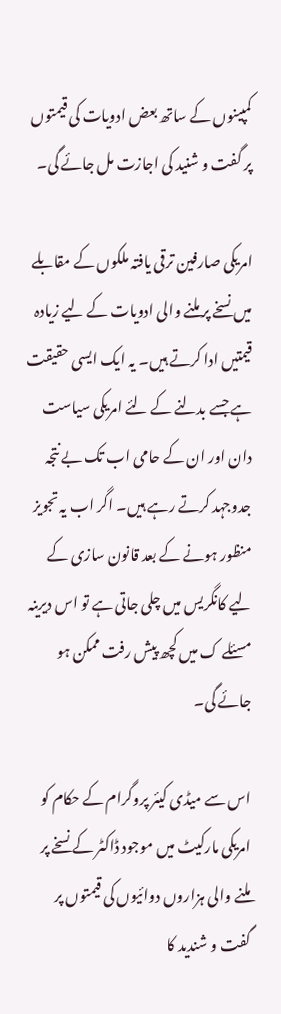کمپینوں کے ساتھ بعض ادویات کی قیمتوں پر گفت و شنید کی اجازت مل جائے گی۔

امریکی صارفین ترقی یافتہ ملکوں کے مقابلے میں نسخے پر ملنے والی ادویات کے لیے زیادہ قیمتیں ادا کرتے ہیں۔ یہ ایک ایسی حقیقت ہے جسے بدلنے کے لئے امریکی سیاست دان اور ان کے حامی اب تک بے نتجہ جدوجہد کرتے رہے ہیں۔ اگر اب یہ تجویز منظور ہونے کے بعد قانون سازی کے لیے کانگریس میں چلی جاتی ہے تو اس دیرینہ مسئلے ک میں کچھ پیش رفت ممکن ہو جائے گی۔

اس سے میڈی کیئر پروگرام کے حکام کو امریکی مارکیٹ میں موجود ڈاکٹر کے نسخے پر ملنے والی ہزاروں دوائیوں کی قیمتوں پر گفت و شندید کا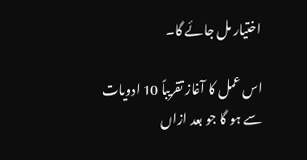اختیار مل جائے گا۔

اس عمل کا آغاز تقریباً 10 ادویات سے ہو گا جو بعد ازاں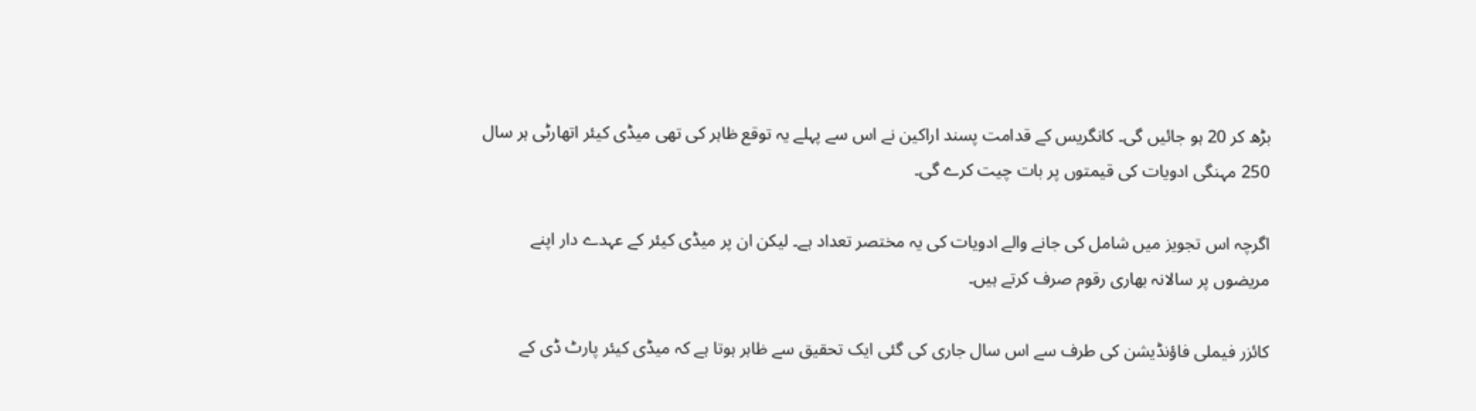بڑھ کر 20 ہو جائیں گی۔ کانگریس کے قدامت پسند اراکین نے اس سے پہلے یہ توقع ظاہر کی تھی میڈی کیئر اتھارٹی ہر سال 250 مہنگی ادویات کی قیمتوں پر بات چیت کرے گی۔

اگرچہ اس تجویز میں شامل کی جانے والے ادویات کی یہ مختصر تعداد ہے۔ لیکن ان پر میڈی کیئر کے عہدے دار اپنے مریضوں پر سالانہ بھاری رقوم صرف کرتے ہیں۔

کائزر فیملی فاؤنڈیشن کی طرف سے اس سال جاری کی گئی ایک تحقیق سے ظاہر ہوتا ہے کہ میڈی کیئر پارٹ ڈی کے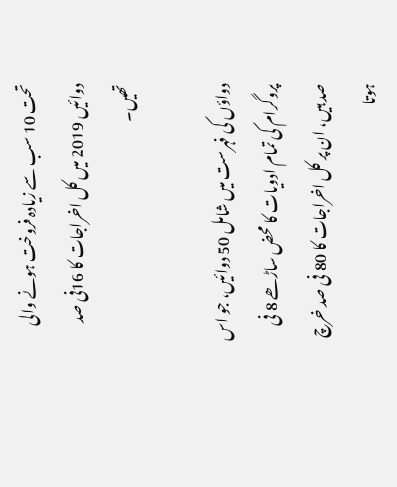تحت 10 سب سے زیادہ فروخت ہونے والی دوائیں 2019 میں کل اخراجات کا 16فی صد تھیں۔

دواؤں کی فہرست میں شامل 50 دوائیں، جو اس پروگرام کی تمام ادویات کا محض ساڑھے 8 فی صد ہیں، ان پر کل اخراجات کا 80 فی صد خرچ ہوتا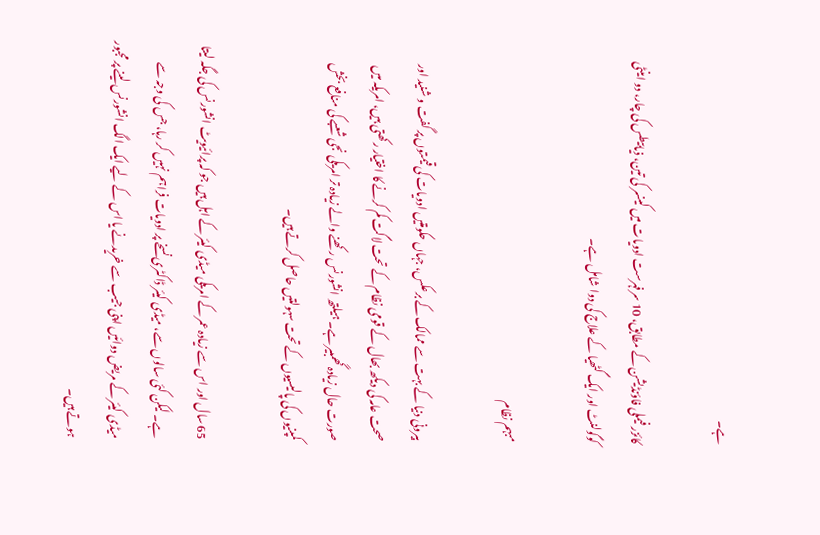ہے۔

کائزر فیملی فاؤنڈیشن کے مطابق، 10 سرفہرست ادویات میں کینسر کی تین، ذیابیطس کی چار، دو اینٹی کوگولنٹ اور ایک گٹھیا کے علاج کی دوا شامل ہے۔

مبہم نظام

بیرونی دنیا کے بہت سے ممالک کے برعکس، جہاں حکومتیں ادویات کی قیمتوں پر گفت و شنید اور صحت عامہ کی دیکھ بھال کے قومی نظام کے تحت لاگت کم کرنے کا اختیار رکھتی ہیں، امریکہ میں صورت حال زیادہ گھمبیر ہے۔ ہیلتھ انشورنس رکھنے والے زیادہ تر امریکی نجی شعبے کی منافع بخش کمپنیوں کی پالیسیوں کے تحت سہولتیں حاصل کرتے ہیں۔

65 سال اور اس سے زیادہ عمر کے امریکی میڈی کیئر کے اہل ہیں جو کہ پرائیویٹ انشورنس کی جگہ لیتا ہے۔ لیکن کئی سالوں سے، میڈی کیئر ڈاکٹری نسخے پر ادویات فراہم نہیں کر رہا، جس کی وجہ سے میڈی کیئر کے مریض دوائیں اپنی جیب سے خریدنے یا اس کے لیے ایک الگ انشورنس لینے پر مجبور ہوتے ہیں۔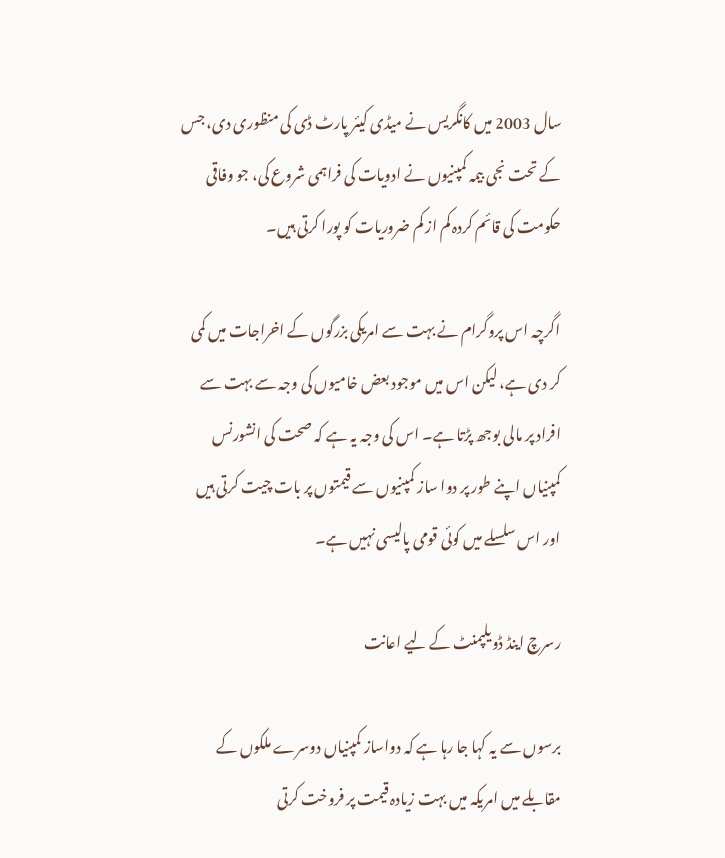سال 2003 میں کانگریس نے میڈی کیئر پارٹ ڈی کی منظوری دی، جس کے تحت نجی بیمہ کمپنیوں نے ادویات کی فراہمی شروع کی، جو وفاقی حکومت کی قائم کردہ کم از کم ضروریات کو پورا کرتی ہیں۔

اگرچہ اس پروگرام نے بہت سے امریکی بزرگوں کے اخراجات میں کمی کر دی ہے، لیکن اس میں موجود بعض خامیوں کی وجہ سے بہت سے افراد پر مالی بوجھ پڑتا ہے۔ اس کی وجہ یہ ہے کہ صحت کی انشورنس کمپنیاں اپنے طور پر دوا ساز کمپنیوں سے قیمتوں پر بات چیت کرتی ہیں اور اس سلسلے میں کوئی قومی پالیسی نہیں ہے۔

رسرچ اینڈ ڈویلپمنٹ کے لیے اعانت

برسوں سے یہ کہا جا رہا ہے کہ دواساز کمپنیاں دوسرے ملکوں کے مقابلے میں امریکہ میں بہت زیادہ قیمت پر فروخت کرتی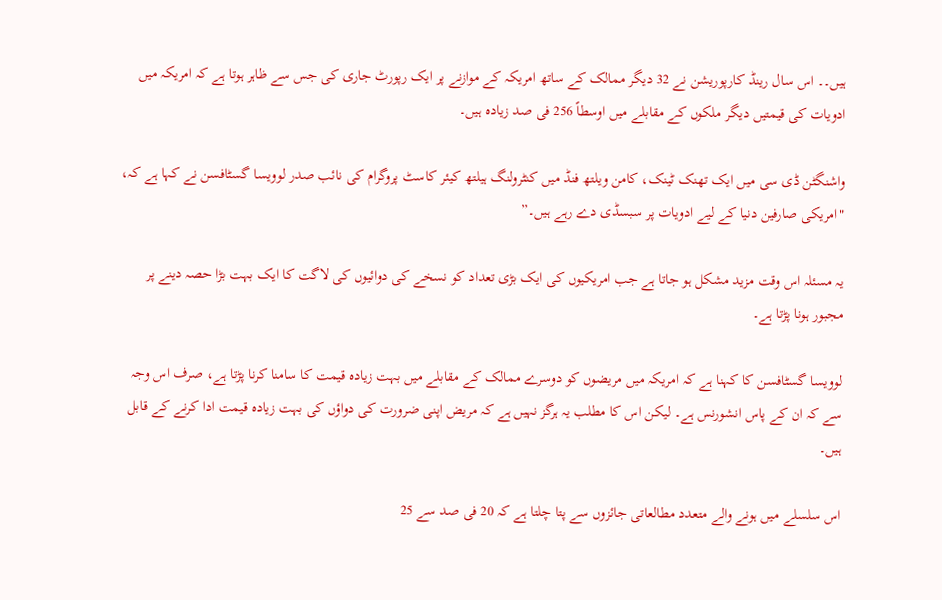ہیں۔۔ اس سال رینڈ کارپوریشن نے 32 دیگر ممالک کے ساتھ امریکہ کے موازنے پر ایک رپورٹ جاری کی جس سے ظاہر ہوتا ہے کہ امریکہ میں ادویات کی قیمتیں دیگر ملکوں کے مقابلے میں اوسطاً 256 فی صد زیادہ ہیں۔

واشنگٹن ڈی سی میں ایک تھنک ٹینک، کامن ویلتھ فنڈ میں کنٹرولنگ ہیلتھ کیئر کاسٹ پروگرام کی نائب صدر لوویسا گسٹافسن نے کہا ہے کہ، "امریکی صارفین دنیا کے لیے ادویات پر سبسڈی دے رہے ہیں۔”

یہ مسئلہ اس وقت مزید مشکل ہو جاتا ہے جب امریکیوں کی ایک بڑی تعداد کو نسخے کی دوائیوں کی لاگت کا ایک بہت بڑا حصہ دینے پر مجبور ہونا پڑتا ہے۔

لوویسا گسٹافسن کا کہنا ہے کہ امریکہ میں مریضوں کو دوسرے ممالک کے مقابلے میں بہت زیادہ قیمت کا سامنا کرنا پڑتا ہے، صرف اس وجہ سے کہ ان کے پاس انشورنس ہے۔ لیکن اس کا مطلب یہ ہرگز نہیں ہے کہ مریض اپنی ضرورت کی دواؤں کی بہت زیادہ قیمت ادا کرنے کے قابل ہیں۔

اس سلسلے میں ہونے والے متعدد مطالعاتی جائزوں سے پتا چلتا ہے کہ 20 فی صد سے 25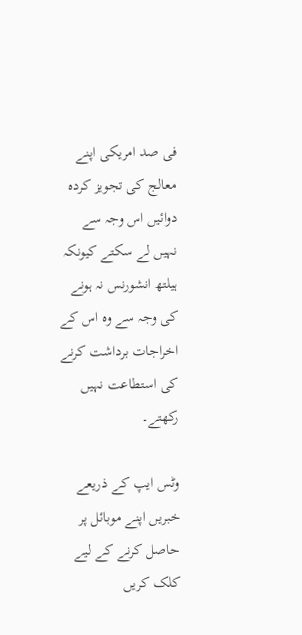فی صد امریکی اپنے معالج کی تجویز کردہ دوائیں اس وجہ سے نہیں لے سکتے کیونکہ ہیلتھ انشورنس نہ ہونے کی وجہ سے وہ اس کے اخراجات برداشت کرنے کی استطاعت نہیں رکھتے۔

وٹس ایپ کے ذریعے خبریں اپنے موبائل پر حاصل کرنے کے لیے کلک کریں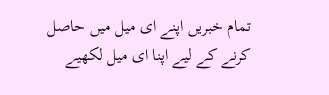تمام خبریں اپنے ای میل میں حاصل کرنے کے لیے اپنا ای میل لکھیے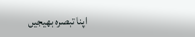اپنا تبصرہ بھیجیں